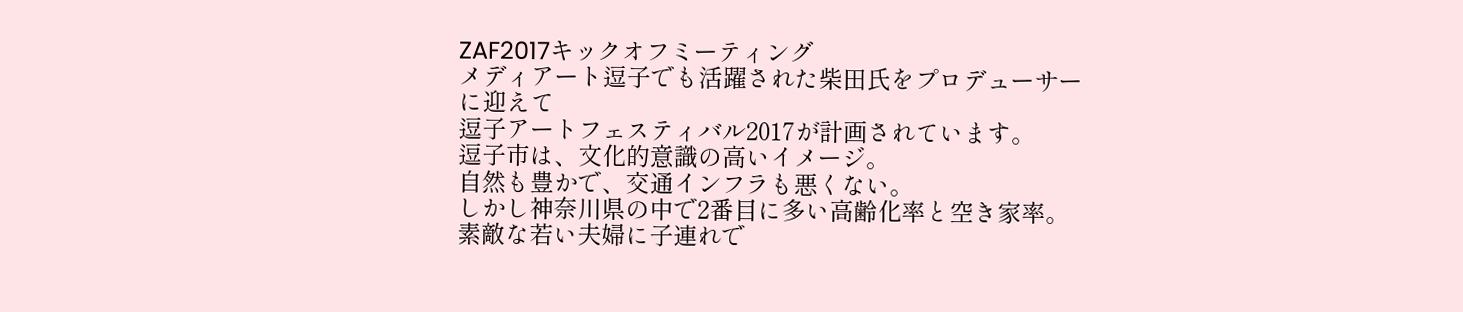ZAF2017キックオフミーティング
メディアート逗子でも活躍された柴田氏をプロデューサーに迎えて
逗子アートフェスティバル2017が計画されています。
逗子市は、文化的意識の高いイメージ。
自然も豊かで、交通インフラも悪くない。
しかし神奈川県の中で2番目に多い高齢化率と空き家率。
素敵な若い夫婦に子連れで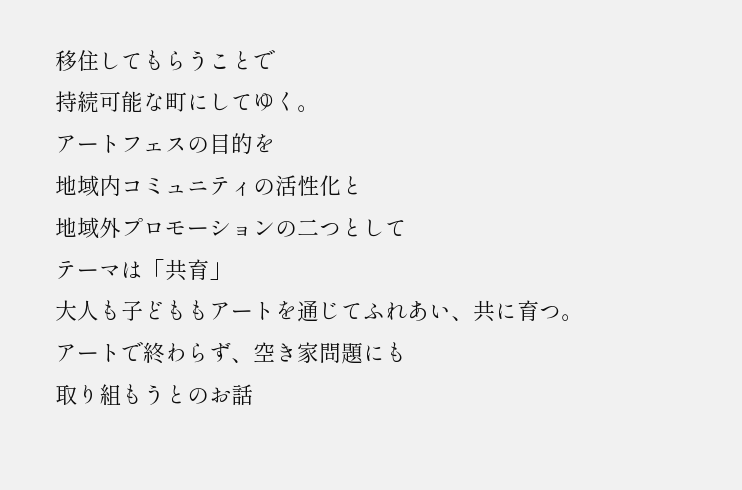移住してもらうことで
持続可能な町にしてゆく。
アートフェスの目的を
地域内コミュニティの活性化と
地域外プロモーションの二つとして
テーマは「共育」
大人も子どももアートを通じてふれあい、共に育つ。
アートで終わらず、空き家問題にも
取り組もうとのお話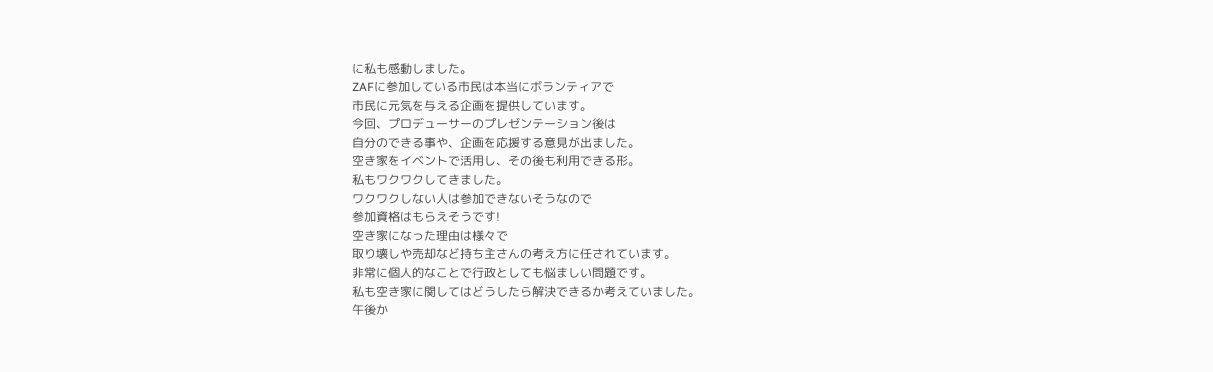に私も感動しました。
ZAFに参加している市民は本当にボランティアで
市民に元気を与える企画を提供しています。
今回、プロデューサーのプレゼンテーション後は
自分のできる事や、企画を応援する意見が出ました。
空き家をイベントで活用し、その後も利用できる形。
私もワクワクしてきました。
ワクワクしない人は参加できないそうなので
参加資格はもらえそうです!
空き家になった理由は様々で
取り壊しや売却など持ち主さんの考え方に任されています。
非常に個人的なことで行政としても悩ましい問題です。
私も空き家に関してはどうしたら解決できるか考えていました。
午後か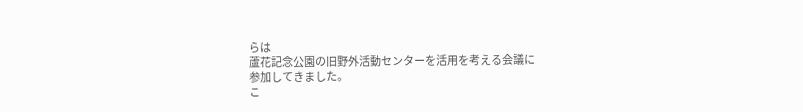らは
蘆花記念公園の旧野外活動センターを活用を考える会議に
参加してきました。
こ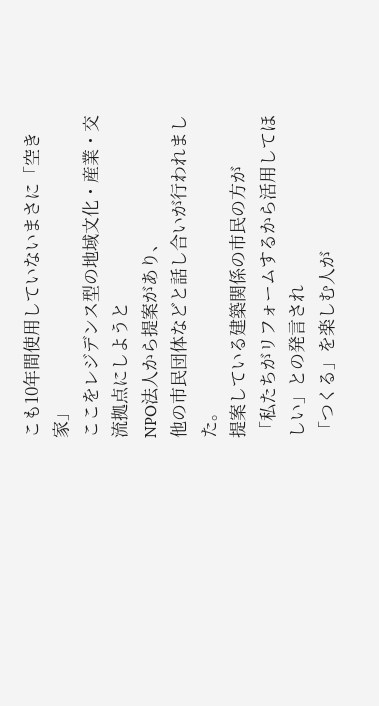こも10年間使用していないまさに「空き家」
ここをレジデンス型の地域文化・産業・交流拠点にしようと
NPO法人から提案があり、
他の市民団体などと話し合いが行われました。
提案している建築関係の市民の方が
「私たちがリフォームするから活用してほしい」との発言され
「つくる」を楽しむ人が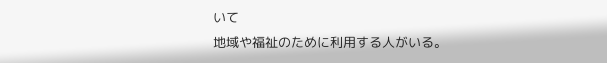いて
地域や福祉のために利用する人がいる。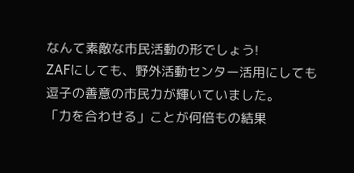なんて素敵な市民活動の形でしょう!
ZAFにしても、野外活動センター活用にしても
逗子の善意の市民力が輝いていました。
「力を合わせる」ことが何倍もの結果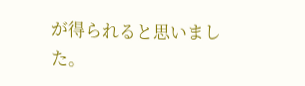が得られると思いました。